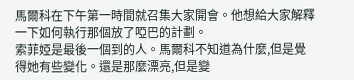馬爾科在下午第一時間就召集大家開會。他想給大家解釋一下如何執行那個放了啞巴的計劃。
索菲婭是最後一個到的人。馬爾科不知道為什麼,但是覺得她有些變化。還是那麼漂亮,但是變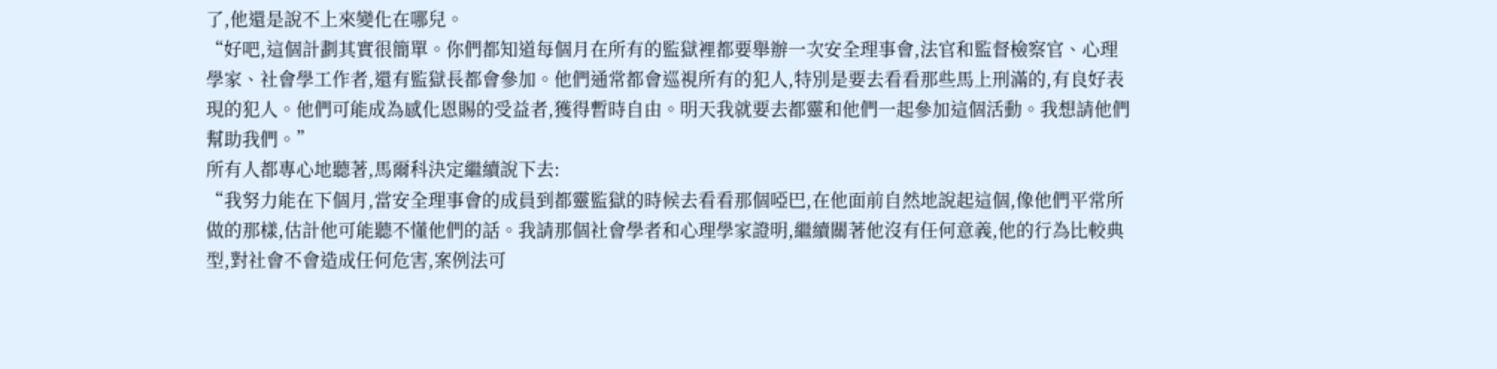了,他還是說不上來變化在哪兒。
“好吧,這個計劃其實很簡單。你們都知道每個月在所有的監獄裡都要舉辦一次安全理事會,法官和監督檢察官、心理學家、社會學工作者,還有監獄長都會參加。他們通常都會巡視所有的犯人,特別是要去看看那些馬上刑滿的,有良好表現的犯人。他們可能成為感化恩賜的受益者,獲得暫時自由。明天我就要去都靈和他們一起參加這個活動。我想請他們幫助我們。”
所有人都專心地聽著,馬爾科決定繼續說下去:
“我努力能在下個月,當安全理事會的成員到都靈監獄的時候去看看那個啞巴,在他面前自然地說起這個,像他們平常所做的那樣,估計他可能聽不懂他們的話。我請那個社會學者和心理學家證明,繼續關著他沒有任何意義,他的行為比較典型,對社會不會造成任何危害,案例法可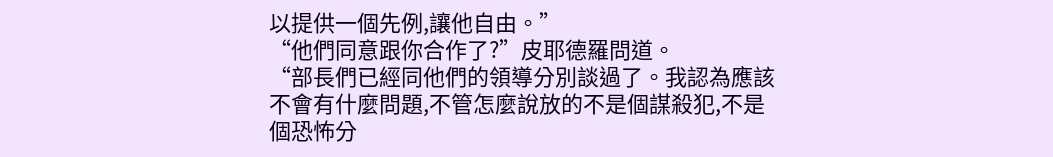以提供一個先例,讓他自由。”
“他們同意跟你合作了?”皮耶德羅問道。
“部長們已經同他們的領導分別談過了。我認為應該不會有什麼問題,不管怎麼說放的不是個謀殺犯,不是個恐怖分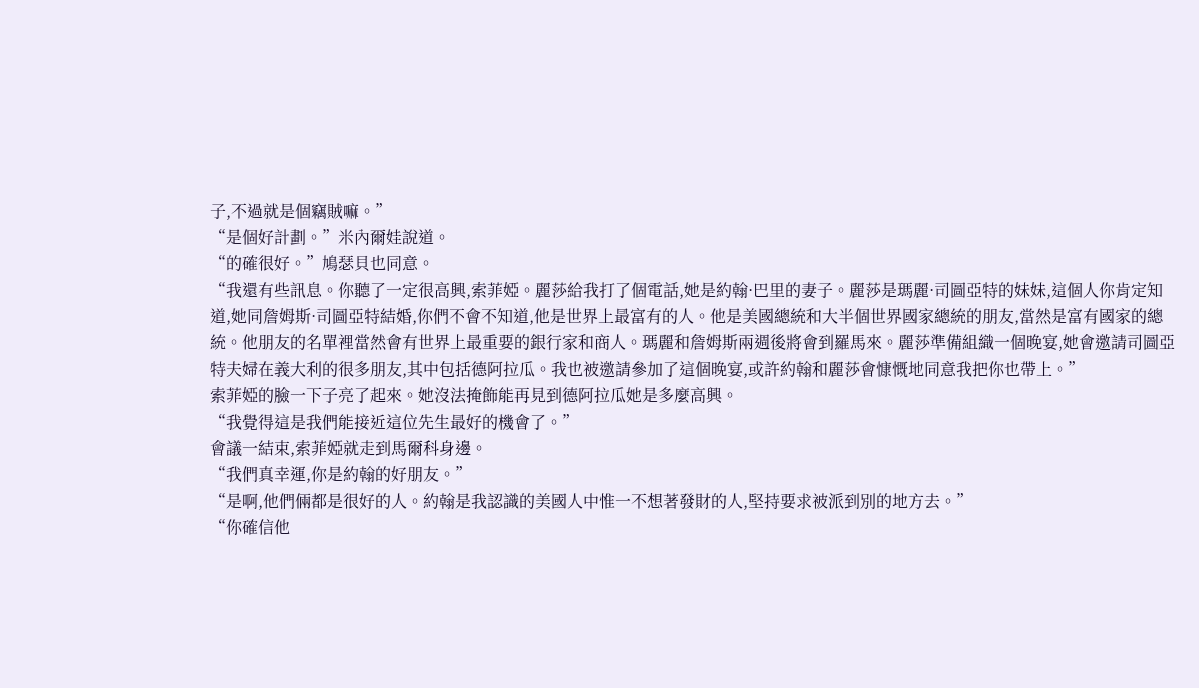子,不過就是個竊賊嘛。”
“是個好計劃。”米內爾娃說道。
“的確很好。”鳩瑟貝也同意。
“我還有些訊息。你聽了一定很高興,索菲婭。麗莎給我打了個電話,她是約翰·巴里的妻子。麗莎是瑪麗·司圖亞特的妹妹,這個人你肯定知道,她同詹姆斯·司圖亞特結婚,你們不會不知道,他是世界上最富有的人。他是美國總統和大半個世界國家總統的朋友,當然是富有國家的總統。他朋友的名單裡當然會有世界上最重要的銀行家和商人。瑪麗和詹姆斯兩週後將會到羅馬來。麗莎準備組織一個晚宴,她會邀請司圖亞特夫婦在義大利的很多朋友,其中包括德阿拉瓜。我也被邀請參加了這個晚宴,或許約翰和麗莎會慷慨地同意我把你也帶上。”
索菲婭的臉一下子亮了起來。她沒法掩飾能再見到德阿拉瓜她是多麼高興。
“我覺得這是我們能接近這位先生最好的機會了。”
會議一結束,索菲婭就走到馬爾科身邊。
“我們真幸運,你是約翰的好朋友。”
“是啊,他們倆都是很好的人。約翰是我認識的美國人中惟一不想著發財的人,堅持要求被派到別的地方去。”
“你確信他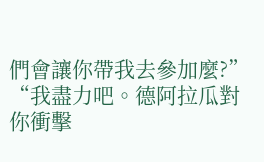們會讓你帶我去參加麼?”
“我盡力吧。德阿拉瓜對你衝擊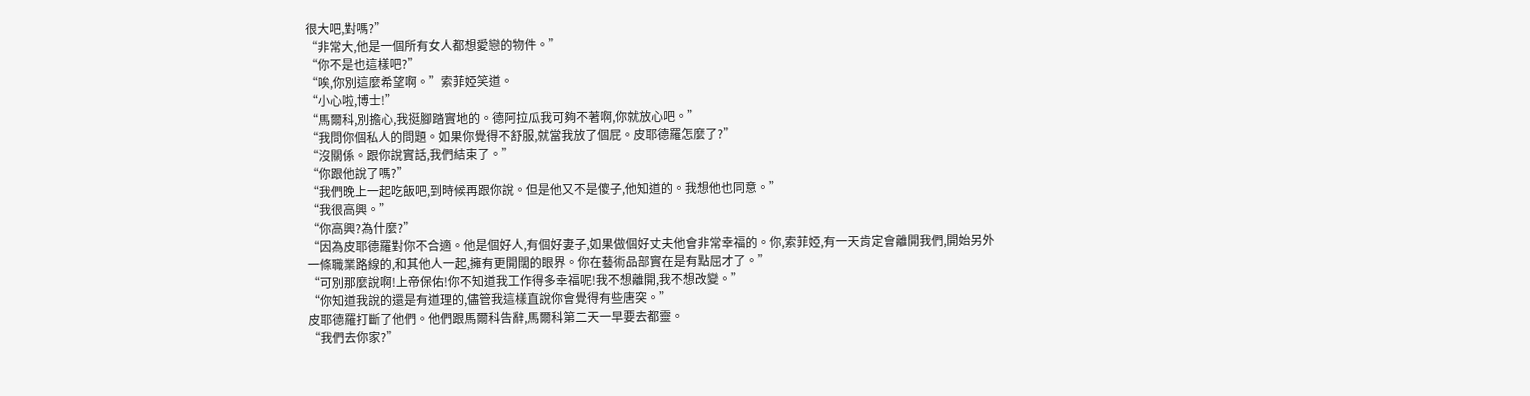很大吧,對嗎?”
“非常大,他是一個所有女人都想愛戀的物件。”
“你不是也這樣吧?”
“唉,你別這麼希望啊。”索菲婭笑道。
“小心啦,博士!”
“馬爾科,別擔心,我挺腳踏實地的。德阿拉瓜我可夠不著啊,你就放心吧。”
“我問你個私人的問題。如果你覺得不舒服,就當我放了個屁。皮耶德羅怎麼了?”
“沒關係。跟你說實話,我們結束了。”
“你跟他說了嗎?”
“我們晚上一起吃飯吧,到時候再跟你說。但是他又不是傻子,他知道的。我想他也同意。”
“我很高興。”
“你高興?為什麼?”
“因為皮耶德羅對你不合適。他是個好人,有個好妻子,如果做個好丈夫他會非常幸福的。你,索菲婭,有一天肯定會離開我們,開始另外一條職業路線的,和其他人一起,擁有更開闊的眼界。你在藝術品部實在是有點屈才了。”
“可別那麼說啊!上帝保佑!你不知道我工作得多幸福呢!我不想離開,我不想改變。”
“你知道我說的還是有道理的,儘管我這樣直說你會覺得有些唐突。”
皮耶德羅打斷了他們。他們跟馬爾科告辭,馬爾科第二天一早要去都靈。
“我們去你家?”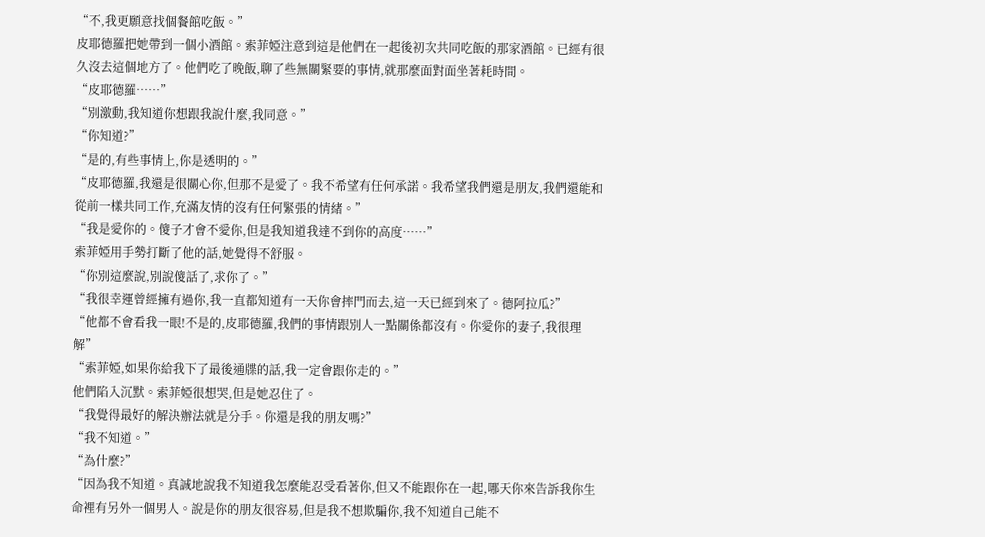“不,我更願意找個餐館吃飯。”
皮耶德羅把她帶到一個小酒館。索菲婭注意到這是他們在一起後初次共同吃飯的那家酒館。已經有很久沒去這個地方了。他們吃了晚飯,聊了些無關緊要的事情,就那麼面對面坐著耗時間。
“皮耶德羅……”
“別激動,我知道你想跟我說什麼,我同意。”
“你知道?”
“是的,有些事情上,你是透明的。”
“皮耶德羅,我還是很關心你,但那不是愛了。我不希望有任何承諾。我希望我們還是朋友,我們還能和從前一樣共同工作,充滿友情的沒有任何緊張的情緒。”
“我是愛你的。傻子才會不愛你,但是我知道我達不到你的高度……”
索菲婭用手勢打斷了他的話,她覺得不舒服。
“你別這麼說,別說傻話了,求你了。”
“我很幸運曾經擁有過你,我一直都知道有一天你會摔門而去,這一天已經到來了。德阿拉瓜?”
“他都不會看我一眼!不是的,皮耶德羅,我們的事情跟別人一點關係都沒有。你愛你的妻子,我很理解”
“索菲婭,如果你給我下了最後通牒的話,我一定會跟你走的。”
他們陷入沉默。索菲婭很想哭,但是她忍住了。
“我覺得最好的解決辦法就是分手。你還是我的朋友嗎?”
“我不知道。”
“為什麼?”
“因為我不知道。真誠地說我不知道我怎麼能忍受看著你,但又不能跟你在一起,哪天你來告訴我你生命裡有另外一個男人。說是你的朋友很容易,但是我不想欺騙你,我不知道自己能不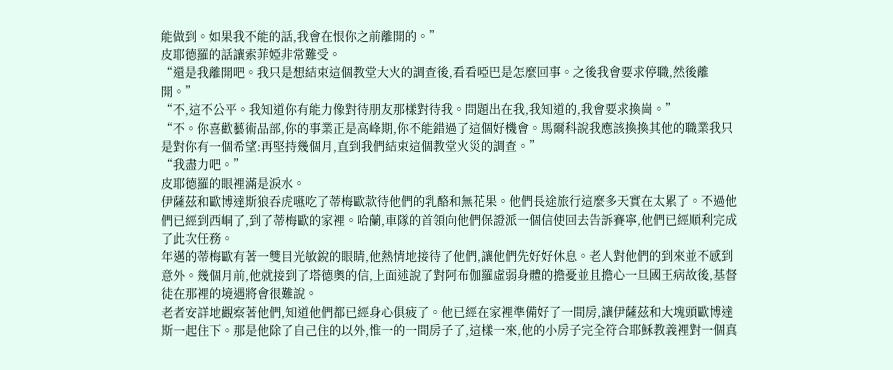能做到。如果我不能的話,我會在恨你之前離開的。”
皮耶德羅的話讓索菲婭非常難受。
“還是我離開吧。我只是想結束這個教堂大火的調查後,看看啞巴是怎麼回事。之後我會要求停職,然後離開。”
“不,這不公平。我知道你有能力像對待朋友那樣對待我。問題出在我,我知道的,我會要求換崗。”
“不。你喜歡藝術品部,你的事業正是高峰期,你不能錯過了這個好機會。馬爾科說我應該換換其他的職業我只是對你有一個希望:再堅持幾個月,直到我們結束這個教堂火災的調查。”
“我盡力吧。”
皮耶德羅的眼裡滿是淚水。
伊薩茲和歐博達斯狼吞虎嚥吃了蒂梅歐款待他們的乳酪和無花果。他們長途旅行這麼多天實在太累了。不過他們已經到西峒了,到了蒂梅歐的家裡。哈蘭,車隊的首領向他們保證派一個信使回去告訴賽寧,他們已經順利完成了此次任務。
年邁的蒂梅歐有著一雙目光敏銳的眼睛,他熱情地接待了他們,讓他們先好好休息。老人對他們的到來並不感到意外。幾個月前,他就接到了塔德奧的信,上面述說了對阿布伽羅虛弱身體的擔憂並且擔心一旦國王病故後,基督徒在那裡的境遇將會很難說。
老者安詳地觀察著他們,知道他們都已經身心俱疲了。他已經在家裡準備好了一間房,讓伊薩茲和大塊頭歐博達斯一起住下。那是他除了自己住的以外,惟一的一間房子了,這樣一來,他的小房子完全符合耶穌教義裡對一個真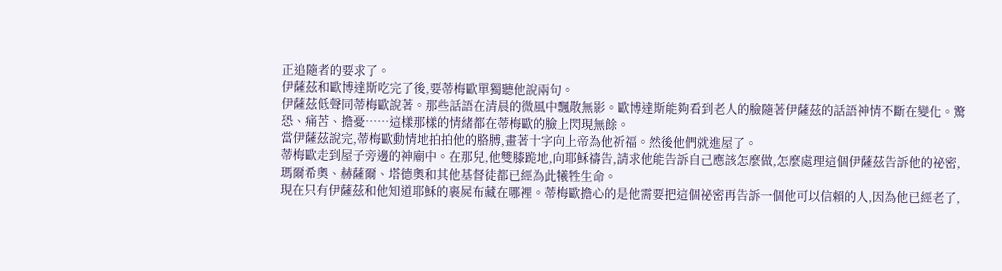正追隨者的要求了。
伊薩茲和歐博達斯吃完了後,要蒂梅歐單獨聽他說兩句。
伊薩茲低聲同蒂梅歐說著。那些話語在清晨的微風中飄散無影。歐博達斯能夠看到老人的臉隨著伊薩茲的話語神情不斷在變化。驚恐、痛苦、擔憂……這樣那樣的情緒都在蒂梅歐的臉上閃現無餘。
當伊薩茲說完,蒂梅歐動情地拍拍他的胳膊,畫著十字向上帝為他祈福。然後他們就進屋了。
蒂梅歐走到屋子旁邊的神廟中。在那兒,他雙膝跪地,向耶穌禱告,請求他能告訴自己應該怎麼做,怎麼處理這個伊薩茲告訴他的祕密,瑪爾希奧、赫薩爾、塔德奧和其他基督徒都已經為此犧牲生命。
現在只有伊薩茲和他知道耶穌的裹屍布藏在哪裡。蒂梅歐擔心的是他需要把這個祕密再告訴一個他可以信賴的人,因為他已經老了,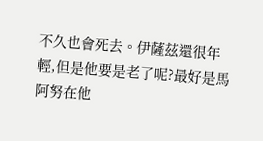不久也會死去。伊薩茲還很年輕,但是他要是老了呢?最好是馬阿努在他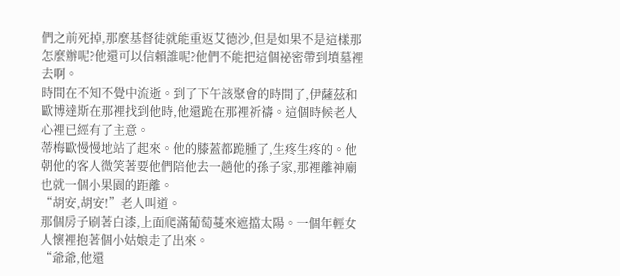們之前死掉,那麼基督徒就能重返艾德沙,但是如果不是這樣那怎麼辦呢?他還可以信賴誰呢?他們不能把這個祕密帶到墳墓裡去啊。
時間在不知不覺中流逝。到了下午該聚會的時間了,伊薩茲和歐博達斯在那裡找到他時,他還跪在那裡祈禱。這個時候老人心裡已經有了主意。
蒂梅歐慢慢地站了起來。他的膝蓋都跪腫了,生疼生疼的。他朝他的客人微笑著要他們陪他去一趟他的孫子家,那裡離神廟也就一個小果園的距離。
“胡安,胡安!”老人叫道。
那個房子刷著白漆,上面爬滿葡萄蔓來遮擋太陽。一個年輕女人懷裡抱著個小姑娘走了出來。
“爺爺,他還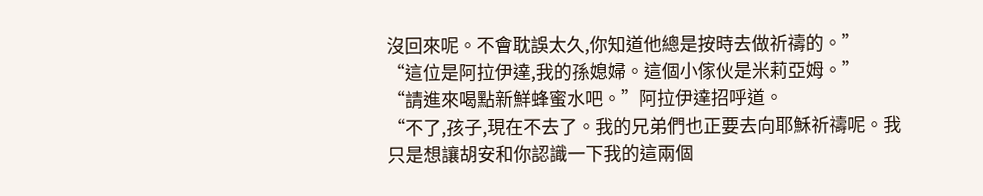沒回來呢。不會耽誤太久,你知道他總是按時去做祈禱的。”
“這位是阿拉伊達,我的孫媳婦。這個小傢伙是米莉亞姆。”
“請進來喝點新鮮蜂蜜水吧。”阿拉伊達招呼道。
“不了,孩子,現在不去了。我的兄弟們也正要去向耶穌祈禱呢。我只是想讓胡安和你認識一下我的這兩個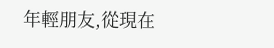年輕朋友,從現在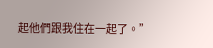起他們跟我住在一起了。”